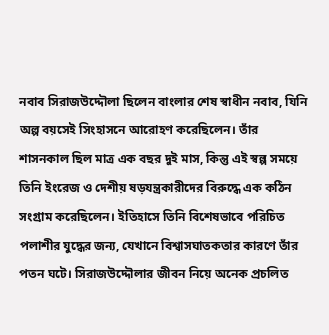নবাব সিরাজউদ্দৌলা ছিলেন বাংলার শেষ স্বাধীন নবাব, যিনি অল্প বয়সেই সিংহাসনে আরোহণ করেছিলেন। তাঁর শাসনকাল ছিল মাত্র এক বছর দুই মাস, কিন্তু এই স্বল্প সময়ে তিনি ইংরেজ ও দেশীয় ষড়যন্ত্রকারীদের বিরুদ্ধে এক কঠিন সংগ্রাম করেছিলেন। ইতিহাসে তিনি বিশেষভাবে পরিচিত পলাশীর যুদ্ধের জন্য, যেখানে বিশ্বাসঘাতকতার কারণে তাঁর পতন ঘটে। সিরাজউদ্দৌলার জীবন নিয়ে অনেক প্রচলিত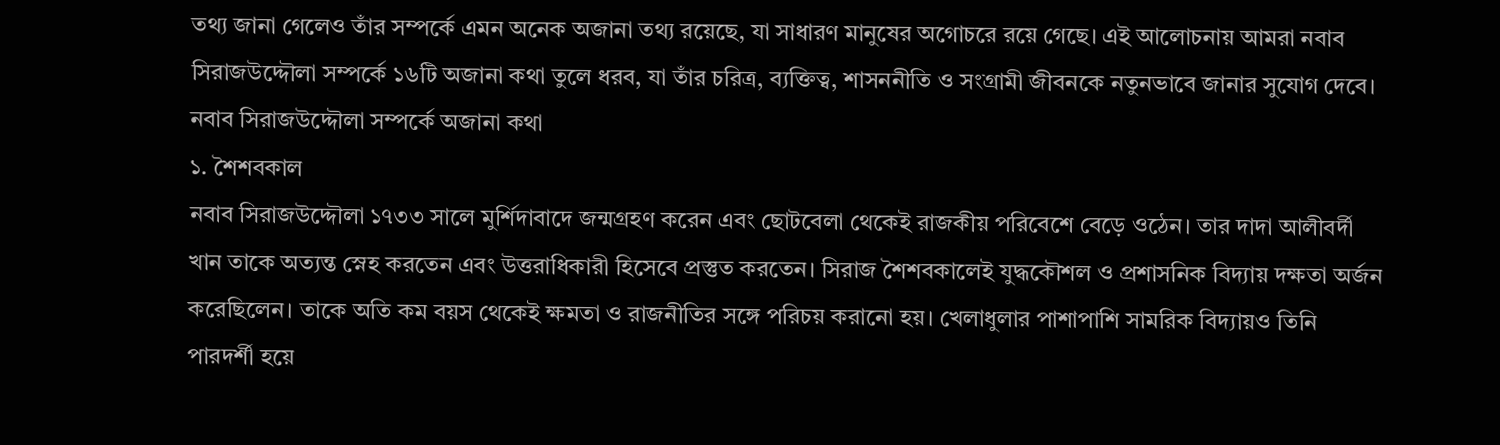তথ্য জানা গেলেও তাঁর সম্পর্কে এমন অনেক অজানা তথ্য রয়েছে, যা সাধারণ মানুষের অগোচরে রয়ে গেছে। এই আলোচনায় আমরা নবাব সিরাজউদ্দৌলা সম্পর্কে ১৬টি অজানা কথা তুলে ধরব, যা তাঁর চরিত্র, ব্যক্তিত্ব, শাসননীতি ও সংগ্রামী জীবনকে নতুনভাবে জানার সুযোগ দেবে।
নবাব সিরাজউদ্দৌলা সম্পর্কে অজানা কথা
১. শৈশবকাল
নবাব সিরাজউদ্দৌলা ১৭৩৩ সালে মুর্শিদাবাদে জন্মগ্রহণ করেন এবং ছোটবেলা থেকেই রাজকীয় পরিবেশে বেড়ে ওঠেন। তার দাদা আলীবর্দী খান তাকে অত্যন্ত স্নেহ করতেন এবং উত্তরাধিকারী হিসেবে প্রস্তুত করতেন। সিরাজ শৈশবকালেই যুদ্ধকৌশল ও প্রশাসনিক বিদ্যায় দক্ষতা অর্জন করেছিলেন। তাকে অতি কম বয়স থেকেই ক্ষমতা ও রাজনীতির সঙ্গে পরিচয় করানো হয়। খেলাধুলার পাশাপাশি সামরিক বিদ্যায়ও তিনি পারদর্শী হয়ে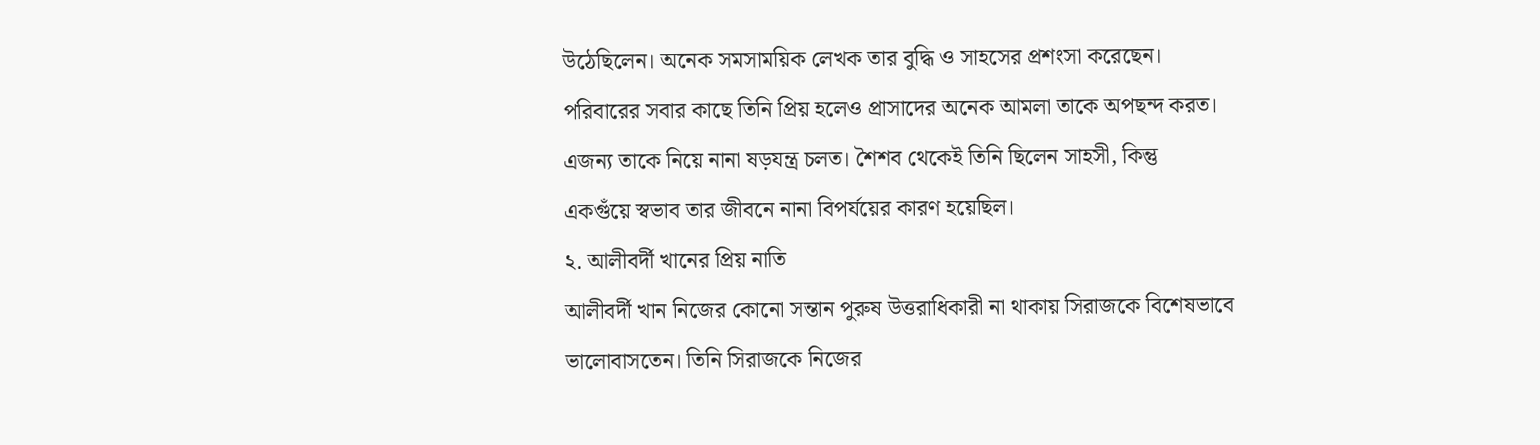উঠেছিলেন। অনেক সমসাময়িক লেখক তার বুদ্ধি ও সাহসের প্রশংসা করেছেন। পরিবারের সবার কাছে তিনি প্রিয় হলেও প্রাসাদের অনেক আমলা তাকে অপছন্দ করত। এজন্য তাকে নিয়ে নানা ষড়যন্ত্র চলত। শৈশব থেকেই তিনি ছিলেন সাহসী, কিন্তু একগুঁয়ে স্বভাব তার জীবনে নানা বিপর্যয়ের কারণ হয়েছিল।
২. আলীবর্দী খানের প্রিয় নাতি
আলীবর্দী খান নিজের কোনো সন্তান পুরুষ উত্তরাধিকারী না থাকায় সিরাজকে বিশেষভাবে ভালোবাসতেন। তিনি সিরাজকে নিজের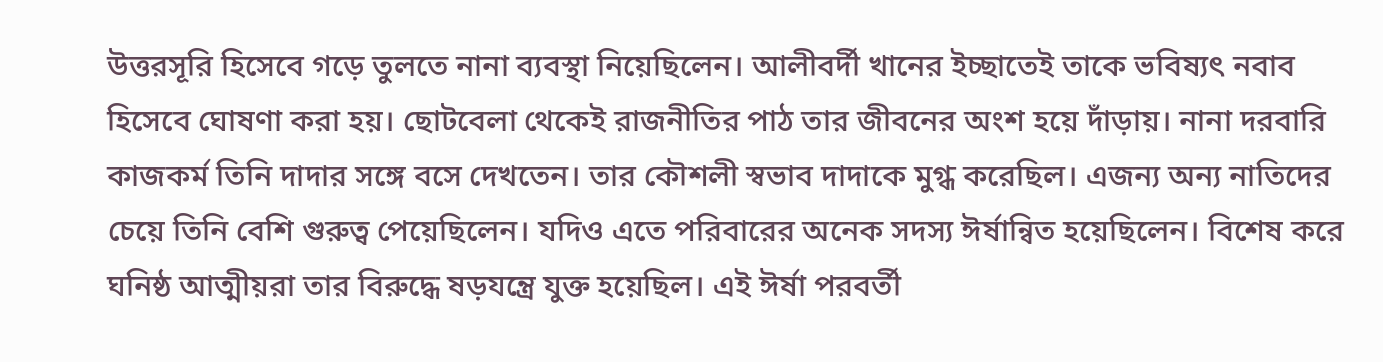উত্তরসূরি হিসেবে গড়ে তুলতে নানা ব্যবস্থা নিয়েছিলেন। আলীবর্দী খানের ইচ্ছাতেই তাকে ভবিষ্যৎ নবাব হিসেবে ঘোষণা করা হয়। ছোটবেলা থেকেই রাজনীতির পাঠ তার জীবনের অংশ হয়ে দাঁড়ায়। নানা দরবারি কাজকর্ম তিনি দাদার সঙ্গে বসে দেখতেন। তার কৌশলী স্বভাব দাদাকে মুগ্ধ করেছিল। এজন্য অন্য নাতিদের চেয়ে তিনি বেশি গুরুত্ব পেয়েছিলেন। যদিও এতে পরিবারের অনেক সদস্য ঈর্ষান্বিত হয়েছিলেন। বিশেষ করে ঘনিষ্ঠ আত্মীয়রা তার বিরুদ্ধে ষড়যন্ত্রে যুক্ত হয়েছিল। এই ঈর্ষা পরবর্তী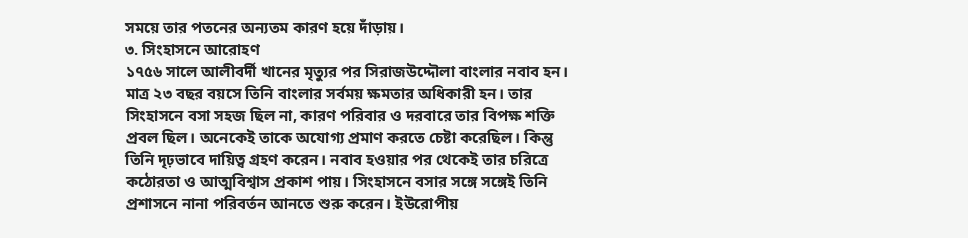সময়ে তার পতনের অন্যতম কারণ হয়ে দাঁড়ায়।
৩. সিংহাসনে আরোহণ
১৭৫৬ সালে আলীবর্দী খানের মৃত্যুর পর সিরাজউদ্দৌলা বাংলার নবাব হন। মাত্র ২৩ বছর বয়সে তিনি বাংলার সর্বময় ক্ষমতার অধিকারী হন। তার সিংহাসনে বসা সহজ ছিল না, কারণ পরিবার ও দরবারে তার বিপক্ষ শক্তি প্রবল ছিল। অনেকেই তাকে অযোগ্য প্রমাণ করতে চেষ্টা করেছিল। কিন্তু তিনি দৃঢ়ভাবে দায়িত্ব গ্রহণ করেন। নবাব হওয়ার পর থেকেই তার চরিত্রে কঠোরতা ও আত্মবিশ্বাস প্রকাশ পায়। সিংহাসনে বসার সঙ্গে সঙ্গেই তিনি প্রশাসনে নানা পরিবর্তন আনতে শুরু করেন। ইউরোপীয়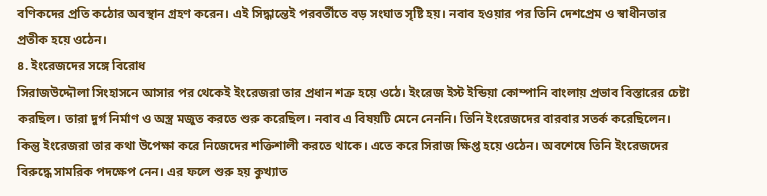বণিকদের প্রতি কঠোর অবস্থান গ্রহণ করেন। এই সিদ্ধান্তেই পরবর্তীতে বড় সংঘাত সৃষ্টি হয়। নবাব হওয়ার পর তিনি দেশপ্রেম ও স্বাধীনতার প্রতীক হয়ে ওঠেন।
৪. ইংরেজদের সঙ্গে বিরোধ
সিরাজউদ্দৌলা সিংহাসনে আসার পর থেকেই ইংরেজরা তার প্রধান শত্রু হয়ে ওঠে। ইংরেজ ইস্ট ইন্ডিয়া কোম্পানি বাংলায় প্রভাব বিস্তারের চেষ্টা করছিল। তারা দুর্গ নির্মাণ ও অস্ত্র মজুত করতে শুরু করেছিল। নবাব এ বিষয়টি মেনে নেননি। তিনি ইংরেজদের বারবার সতর্ক করেছিলেন। কিন্তু ইংরেজরা তার কথা উপেক্ষা করে নিজেদের শক্তিশালী করতে থাকে। এতে করে সিরাজ ক্ষিপ্ত হয়ে ওঠেন। অবশেষে তিনি ইংরেজদের বিরুদ্ধে সামরিক পদক্ষেপ নেন। এর ফলে শুরু হয় কুখ্যাত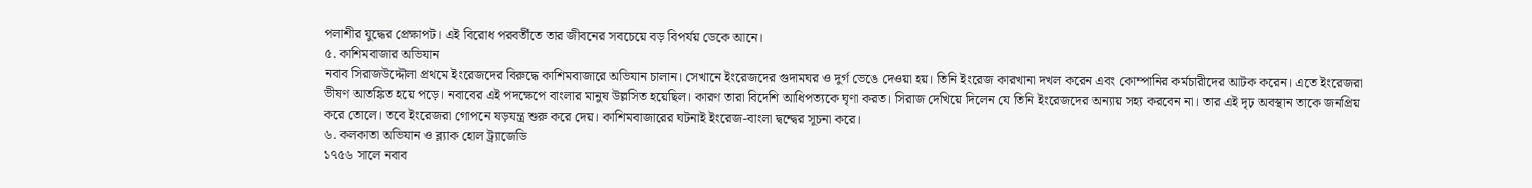পলাশীর যুদ্ধের প্রেক্ষাপট। এই বিরোধ পরবর্তীতে তার জীবনের সবচেয়ে বড় বিপর্যয় ডেকে আনে।
৫. কাশিমবাজার অভিযান
নবাব সিরাজউদ্দৌলা প্রথমে ইংরেজদের বিরুদ্ধে কাশিমবাজারে অভিযান চালান। সেখানে ইংরেজদের গুদামঘর ও দুর্গ ভেঙে দেওয়া হয়। তিনি ইংরেজ কারখানা দখল করেন এবং কোম্পানির কর্মচারীদের আটক করেন। এতে ইংরেজরা ভীষণ আতঙ্কিত হয়ে পড়ে। নবাবের এই পদক্ষেপে বাংলার মানুষ উল্লসিত হয়েছিল। কারণ তারা বিদেশি আধিপত্যকে ঘৃণা করত। সিরাজ দেখিয়ে দিলেন যে তিনি ইংরেজদের অন্যায় সহ্য করবেন না। তার এই দৃঢ় অবস্থান তাকে জনপ্রিয় করে তোলে। তবে ইংরেজরা গোপনে ষড়যন্ত্র শুরু করে দেয়। কাশিমবাজারের ঘটনাই ইংরেজ-বাংলা দ্বন্দ্বের সূচনা করে।
৬. কলকাতা অভিযান ও ব্ল্যাক হোল ট্র্যাজেডি
১৭৫৬ সালে নবাব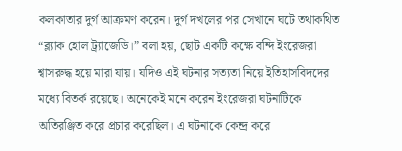কলকাতার দুর্গ আক্রমণ করেন। দুর্গ দখলের পর সেখানে ঘটে তথাকথিত “ব্ল্যাক হোল ট্র্যাজেডি।” বলা হয়, ছোট একটি কক্ষে বন্দি ইংরেজরা শ্বাসরুদ্ধ হয়ে মারা যায়। যদিও এই ঘটনার সত্যতা নিয়ে ইতিহাসবিদদের মধ্যে বিতর্ক রয়েছে। অনেকেই মনে করেন ইংরেজরা ঘটনাটিকে অতিরঞ্জিত করে প্রচার করেছিল। এ ঘটনাকে কেন্দ্র করে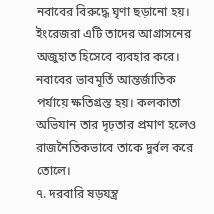নবাবের বিরুদ্ধে ঘৃণা ছড়ানো হয়। ইংরেজরা এটি তাদের আগ্রাসনের অজুহাত হিসেবে ব্যবহার করে। নবাবের ভাবমূর্তি আন্তর্জাতিক পর্যায়ে ক্ষতিগ্রস্ত হয়। কলকাতা অভিযান তার দৃঢ়তার প্রমাণ হলেও রাজনৈতিকভাবে তাকে দুর্বল করে তোলে।
৭. দরবারি ষড়যন্ত্র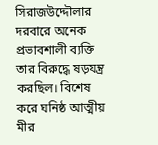সিরাজউদ্দৌলার দরবারে অনেক প্রভাবশালী ব্যক্তি তার বিরুদ্ধে ষড়যন্ত্র করছিল। বিশেষ করে ঘনিষ্ঠ আত্মীয় মীর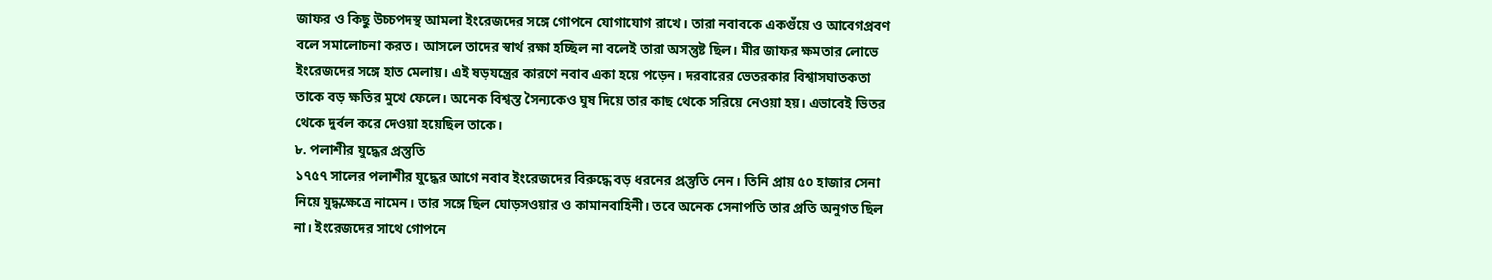জাফর ও কিছু উচ্চপদস্থ আমলা ইংরেজদের সঙ্গে গোপনে যোগাযোগ রাখে। তারা নবাবকে একগুঁয়ে ও আবেগপ্রবণ বলে সমালোচনা করত। আসলে তাদের স্বার্থ রক্ষা হচ্ছিল না বলেই তারা অসন্তুষ্ট ছিল। মীর জাফর ক্ষমতার লোভে ইংরেজদের সঙ্গে হাত মেলায়। এই ষড়যন্ত্রের কারণে নবাব একা হয়ে পড়েন। দরবারের ভেতরকার বিশ্বাসঘাতকতা তাকে বড় ক্ষতির মুখে ফেলে। অনেক বিশ্বস্ত সৈন্যকেও ঘুষ দিয়ে তার কাছ থেকে সরিয়ে নেওয়া হয়। এভাবেই ভিতর থেকে দুর্বল করে দেওয়া হয়েছিল তাকে।
৮. পলাশীর যুদ্ধের প্রস্তুতি
১৭৫৭ সালের পলাশীর যুদ্ধের আগে নবাব ইংরেজদের বিরুদ্ধে বড় ধরনের প্রস্তুতি নেন। তিনি প্রায় ৫০ হাজার সেনা নিয়ে যুদ্ধক্ষেত্রে নামেন। তার সঙ্গে ছিল ঘোড়সওয়ার ও কামানবাহিনী। তবে অনেক সেনাপতি তার প্রতি অনুগত ছিল না। ইংরেজদের সাথে গোপনে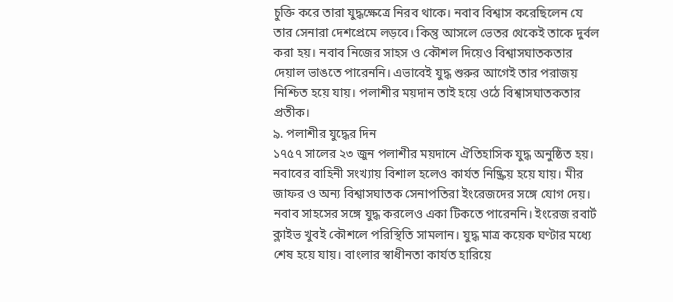চুক্তি করে তারা যুদ্ধক্ষেত্রে নিরব থাকে। নবাব বিশ্বাস করেছিলেন যে তার সেনারা দেশপ্রেমে লড়বে। কিন্তু আসলে ভেতর থেকেই তাকে দুর্বল করা হয়। নবাব নিজের সাহস ও কৌশল দিয়েও বিশ্বাসঘাতকতার দেয়াল ভাঙতে পারেননি। এভাবেই যুদ্ধ শুরুর আগেই তার পরাজয় নিশ্চিত হয়ে যায়। পলাশীর ময়দান তাই হয়ে ওঠে বিশ্বাসঘাতকতার প্রতীক।
৯. পলাশীর যুদ্ধের দিন
১৭৫৭ সালের ২৩ জুন পলাশীর ময়দানে ঐতিহাসিক যুদ্ধ অনুষ্ঠিত হয়। নবাবের বাহিনী সংখ্যায় বিশাল হলেও কার্যত নিষ্ক্রিয় হয়ে যায়। মীর জাফর ও অন্য বিশ্বাসঘাতক সেনাপতিরা ইংরেজদের সঙ্গে যোগ দেয়। নবাব সাহসের সঙ্গে যুদ্ধ করলেও একা টিকতে পারেননি। ইংরেজ রবার্ট ক্লাইভ খুবই কৌশলে পরিস্থিতি সামলান। যুদ্ধ মাত্র কয়েক ঘণ্টার মধ্যে শেষ হয়ে যায়। বাংলার স্বাধীনতা কার্যত হারিয়ে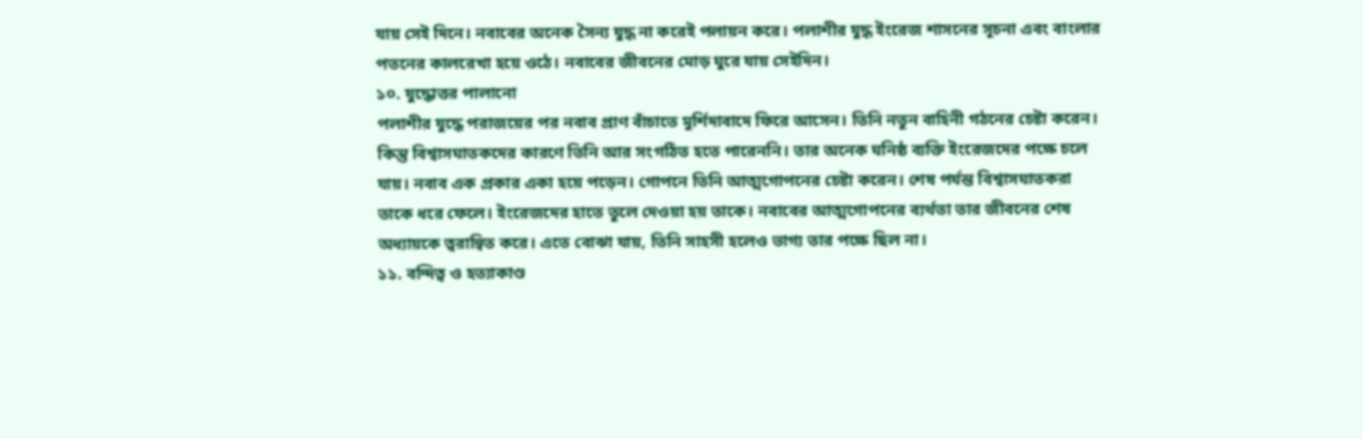যায় সেই দিনে। নবাবের অনেক সৈন্য যুদ্ধ না করেই পলায়ন করে। পলাশীর যুদ্ধ ইংরেজ শাসনের সূচনা এবং বাংলার পতনের কালরেখা হয়ে ওঠে। নবাবের জীবনের মোড় ঘুরে যায় সেইদিন।
১০. যুদ্ধোত্তর পালানো
পলাশীর যুদ্ধে পরাজয়ের পর নবাব প্রাণ বাঁচাতে মুর্শিদাবাদে ফিরে আসেন। তিনি নতুন বাহিনী গঠনের চেষ্টা করেন। কিন্তু বিশ্বাসঘাতকদের কারণে তিনি আর সংগঠিত হতে পারেননি। তার অনেক ঘনিষ্ঠ ব্যক্তি ইংরেজদের পক্ষে চলে যায়। নবাব এক প্রকার একা হয়ে পড়েন। গোপনে তিনি আত্মগোপনের চেষ্টা করেন। শেষ পর্যন্ত বিশ্বাসঘাতকরা তাকে ধরে ফেলে। ইংরেজদের হাতে তুলে দেওয়া হয় তাকে। নবাবের আত্মগোপনের ব্যর্থতা তার জীবনের শেষ অধ্যায়কে ত্বরান্বিত করে। এতে বোঝা যায়, তিনি সাহসী হলেও ভাগ্য তার পক্ষে ছিল না।
১১. বন্দিত্ব ও হত্যাকাণ্ড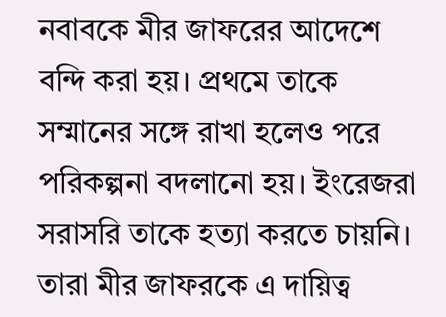নবাবকে মীর জাফরের আদেশে বন্দি করা হয়। প্রথমে তাকে সম্মানের সঙ্গে রাখা হলেও পরে পরিকল্পনা বদলানো হয়। ইংরেজরা সরাসরি তাকে হত্যা করতে চায়নি। তারা মীর জাফরকে এ দায়িত্ব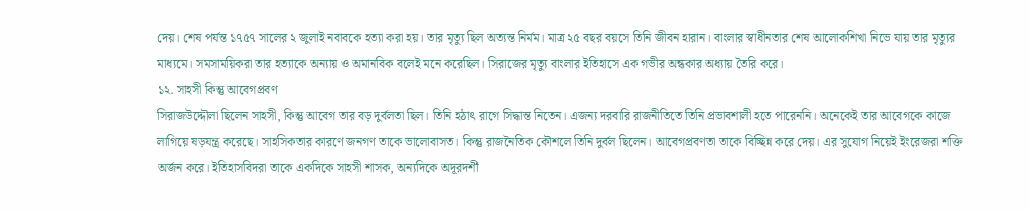দেয়। শেষ পর্যন্ত ১৭৫৭ সালের ২ জুলাই নবাবকে হত্যা করা হয়। তার মৃত্যু ছিল অত্যন্ত নির্মম। মাত্র ২৫ বছর বয়সে তিনি জীবন হারান। বাংলার স্বাধীনতার শেষ আলোকশিখা নিভে যায় তার মৃত্যুর মাধ্যমে। সমসাময়িকরা তার হত্যাকে অন্যায় ও অমানবিক বলেই মনে করেছিল। সিরাজের মৃত্যু বাংলার ইতিহাসে এক গভীর অন্ধকার অধ্যায় তৈরি করে।
১২. সাহসী কিন্তু আবেগপ্রবণ
সিরাজউদ্দৌলা ছিলেন সাহসী, কিন্তু আবেগ তার বড় দুর্বলতা ছিল। তিনি হঠাৎ রাগে সিদ্ধান্ত নিতেন। এজন্য দরবারি রাজনীতিতে তিনি প্রভাবশালী হতে পারেননি। অনেকেই তার আবেগকে কাজে লাগিয়ে ষড়যন্ত্র করেছে। সাহসিকতার কারণে জনগণ তাকে ভালোবাসত। কিন্তু রাজনৈতিক কৌশলে তিনি দুর্বল ছিলেন। আবেগপ্রবণতা তাকে বিচ্ছিন্ন করে দেয়। এর সুযোগ নিয়েই ইংরেজরা শক্তি অর্জন করে। ইতিহাসবিদরা তাকে একদিকে সাহসী শাসক, অন্যদিকে অদূরদর্শী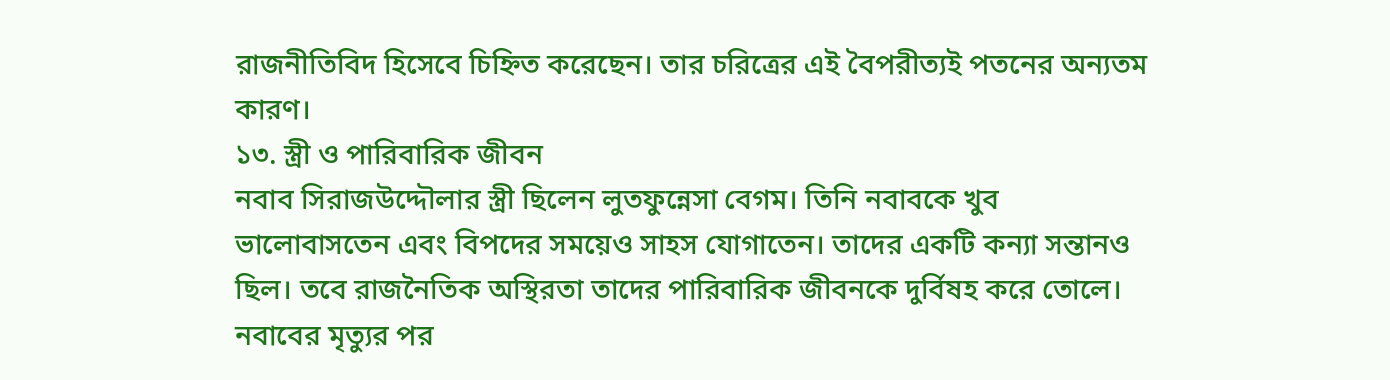রাজনীতিবিদ হিসেবে চিহ্নিত করেছেন। তার চরিত্রের এই বৈপরীত্যই পতনের অন্যতম কারণ।
১৩. স্ত্রী ও পারিবারিক জীবন
নবাব সিরাজউদ্দৌলার স্ত্রী ছিলেন লুতফুন্নেসা বেগম। তিনি নবাবকে খুব ভালোবাসতেন এবং বিপদের সময়েও সাহস যোগাতেন। তাদের একটি কন্যা সন্তানও ছিল। তবে রাজনৈতিক অস্থিরতা তাদের পারিবারিক জীবনকে দুর্বিষহ করে তোলে। নবাবের মৃত্যুর পর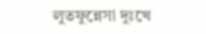লুতফুন্নেসা দুঃখে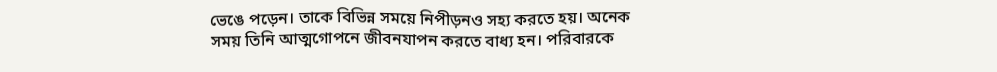ভেঙে পড়েন। তাকে বিভিন্ন সময়ে নিপীড়নও সহ্য করতে হয়। অনেক সময় তিনি আত্মগোপনে জীবনযাপন করতে বাধ্য হন। পরিবারকে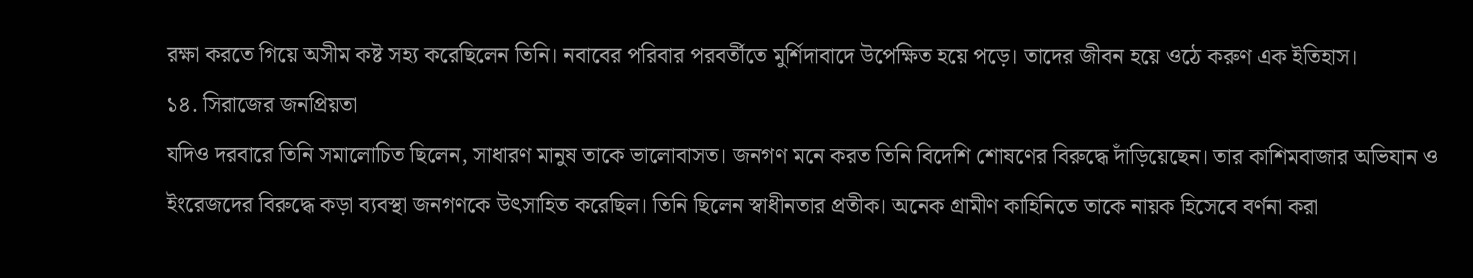রক্ষা করতে গিয়ে অসীম কষ্ট সহ্য করেছিলেন তিনি। নবাবের পরিবার পরবর্তীতে মুর্শিদাবাদে উপেক্ষিত হয়ে পড়ে। তাদের জীবন হয়ে ওঠে করুণ এক ইতিহাস।
১৪. সিরাজের জনপ্রিয়তা
যদিও দরবারে তিনি সমালোচিত ছিলেন, সাধারণ মানুষ তাকে ভালোবাসত। জনগণ মনে করত তিনি বিদেশি শোষণের বিরুদ্ধে দাঁড়িয়েছেন। তার কাশিমবাজার অভিযান ও ইংরেজদের বিরুদ্ধে কড়া ব্যবস্থা জনগণকে উৎসাহিত করেছিল। তিনি ছিলেন স্বাধীনতার প্রতীক। অনেক গ্রামীণ কাহিনিতে তাকে নায়ক হিসেবে বর্ণনা করা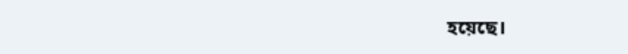হয়েছে।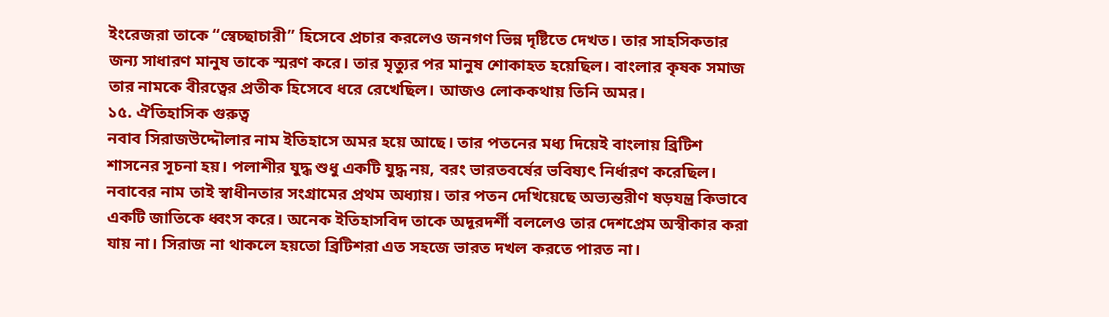ইংরেজরা তাকে “স্বেচ্ছাচারী” হিসেবে প্রচার করলেও জনগণ ভিন্ন দৃষ্টিতে দেখত। তার সাহসিকতার জন্য সাধারণ মানুষ তাকে স্মরণ করে। তার মৃত্যুর পর মানুষ শোকাহত হয়েছিল। বাংলার কৃষক সমাজ তার নামকে বীরত্বের প্রতীক হিসেবে ধরে রেখেছিল। আজও লোককথায় তিনি অমর।
১৫. ঐতিহাসিক গুরুত্ব
নবাব সিরাজউদ্দৌলার নাম ইতিহাসে অমর হয়ে আছে। তার পতনের মধ্য দিয়েই বাংলায় ব্রিটিশ শাসনের সূচনা হয়। পলাশীর যুদ্ধ শুধু একটি যুদ্ধ নয়, বরং ভারতবর্ষের ভবিষ্যৎ নির্ধারণ করেছিল। নবাবের নাম তাই স্বাধীনতার সংগ্রামের প্রথম অধ্যায়। তার পতন দেখিয়েছে অভ্যন্তরীণ ষড়যন্ত্র কিভাবে একটি জাতিকে ধ্বংস করে। অনেক ইতিহাসবিদ তাকে অদূরদর্শী বললেও তার দেশপ্রেম অস্বীকার করা যায় না। সিরাজ না থাকলে হয়তো ব্রিটিশরা এত সহজে ভারত দখল করতে পারত না।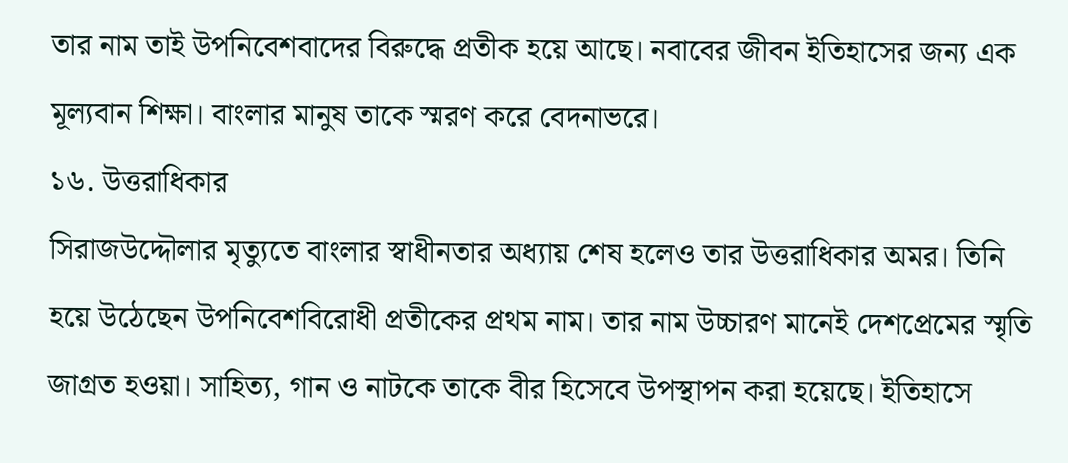তার নাম তাই উপনিবেশবাদের বিরুদ্ধে প্রতীক হয়ে আছে। নবাবের জীবন ইতিহাসের জন্য এক মূল্যবান শিক্ষা। বাংলার মানুষ তাকে স্মরণ করে বেদনাভরে।
১৬. উত্তরাধিকার
সিরাজউদ্দৌলার মৃত্যুতে বাংলার স্বাধীনতার অধ্যায় শেষ হলেও তার উত্তরাধিকার অমর। তিনি হয়ে উঠেছেন উপনিবেশবিরোধী প্রতীকের প্রথম নাম। তার নাম উচ্চারণ মানেই দেশপ্রেমের স্মৃতি জাগ্রত হওয়া। সাহিত্য, গান ও নাটকে তাকে বীর হিসেবে উপস্থাপন করা হয়েছে। ইতিহাসে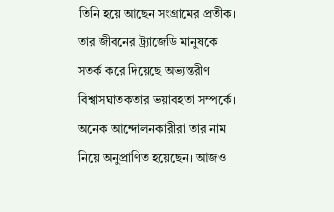তিনি হয়ে আছেন সংগ্রামের প্রতীক। তার জীবনের ট্র্যাজেডি মানুষকে সতর্ক করে দিয়েছে অভ্যন্তরীণ বিশ্বাসঘাতকতার ভয়াবহতা সম্পর্কে। অনেক আন্দোলনকারীরা তার নাম নিয়ে অনুপ্রাণিত হয়েছেন। আজও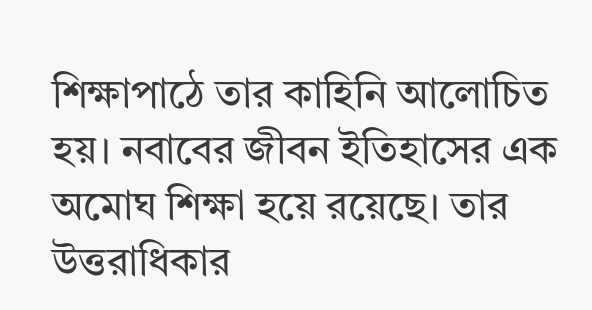শিক্ষাপাঠে তার কাহিনি আলোচিত হয়। নবাবের জীবন ইতিহাসের এক অমোঘ শিক্ষা হয়ে রয়েছে। তার উত্তরাধিকার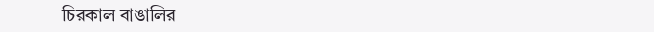চিরকাল বাঙালির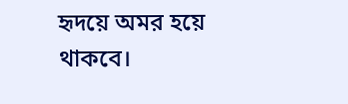হৃদয়ে অমর হয়ে থাকবে।